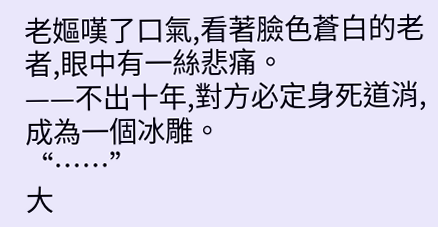老嫗嘆了口氣,看著臉色蒼白的老者,眼中有一絲悲痛。
——不出十年,對方必定身死道消,成為一個冰雕。
“……”
大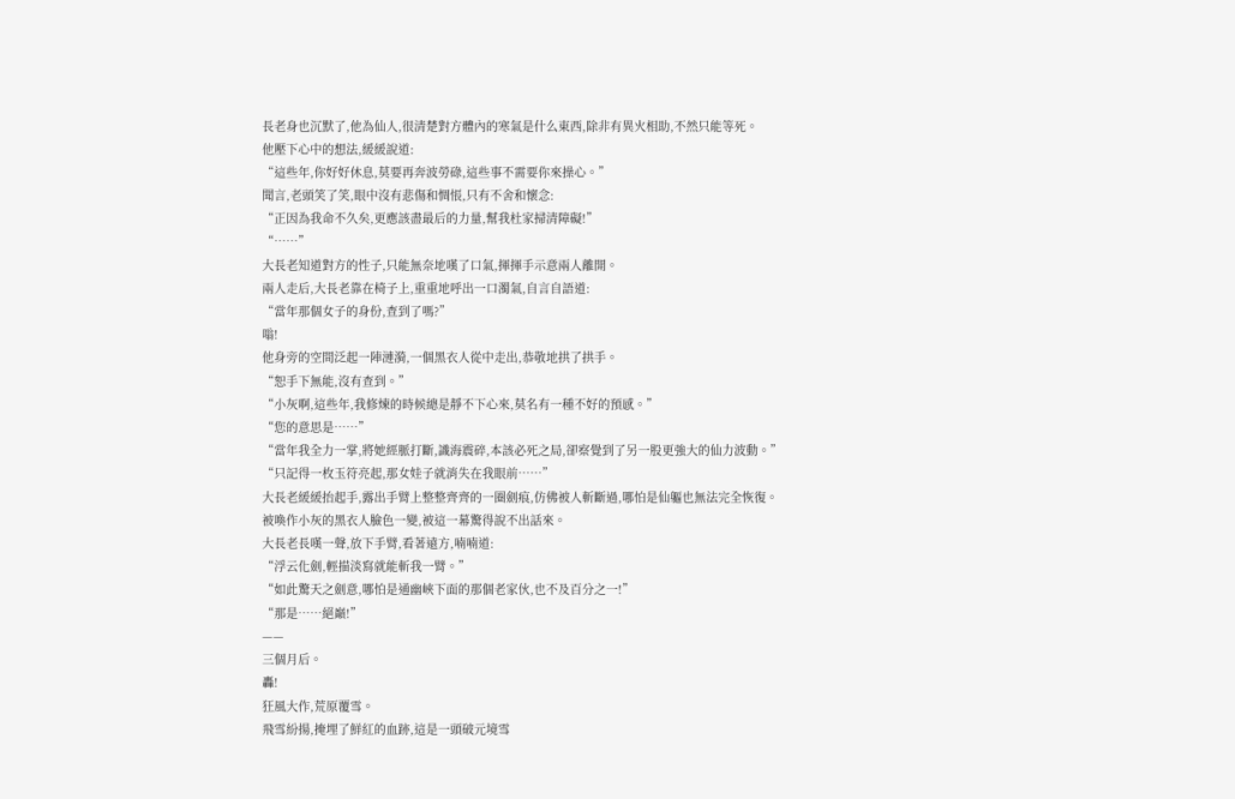長老身也沉默了,他為仙人,很清楚對方體內的寒氣是什么東西,除非有異火相助,不然只能等死。
他壓下心中的想法,緩緩說道:
“這些年,你好好休息,莫要再奔波勞碌,這些事不需要你來操心。”
聞言,老頭笑了笑,眼中沒有悲傷和惆悵,只有不舍和懷念:
“正因為我命不久矣,更應該盡最后的力量,幫我杜家掃清障礙!”
“……”
大長老知道對方的性子,只能無奈地嘆了口氣,揮揮手示意兩人離開。
兩人走后,大長老靠在椅子上,重重地呼出一口濁氣,自言自語道:
“當年那個女子的身份,查到了嗎?”
嗡!
他身旁的空間泛起一陣漣漪,一個黑衣人從中走出,恭敬地拱了拱手。
“恕手下無能,沒有查到。”
“小灰啊,這些年,我修煉的時候總是靜不下心來,莫名有一種不好的預感。”
“您的意思是……”
“當年我全力一掌,將她經脈打斷,識海震碎,本該必死之局,卻察覺到了另一股更強大的仙力波動。”
“只記得一枚玉符亮起,那女娃子就消失在我眼前……”
大長老緩緩抬起手,露出手臂上整整齊齊的一圈劍痕,仿佛被人斬斷過,哪怕是仙軀也無法完全恢復。
被喚作小灰的黑衣人臉色一變,被這一幕驚得說不出話來。
大長老長嘆一聲,放下手臂,看著遠方,喃喃道:
“浮云化劍,輕描淡寫就能斬我一臂。”
“如此驚天之劍意,哪怕是通幽峽下面的那個老家伙,也不及百分之一!”
“那是……絕巔!”
——
三個月后。
轟!
狂風大作,荒原覆雪。
飛雪紛揚,掩埋了鮮紅的血跡,這是一頭破元境雪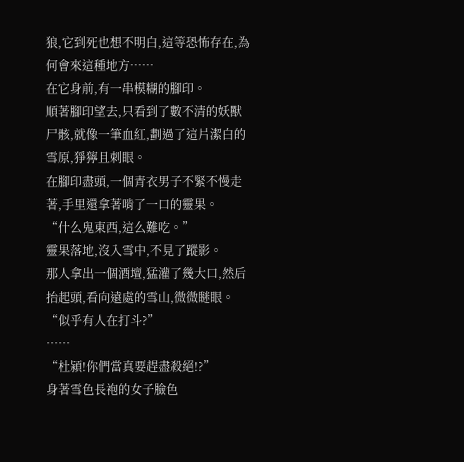狼,它到死也想不明白,這等恐怖存在,為何會來這種地方……
在它身前,有一串模糊的腳印。
順著腳印望去,只看到了數不清的妖獸尸骸,就像一筆血紅,劃過了這片潔白的雪原,猙獰且刺眼。
在腳印盡頭,一個青衣男子不緊不慢走著,手里還拿著啃了一口的靈果。
“什么鬼東西,這么難吃。”
靈果落地,沒入雪中,不見了蹤影。
那人拿出一個酒壇,猛灌了幾大口,然后抬起頭,看向遠處的雪山,微微瞇眼。
“似乎有人在打斗?”
……
“杜潁!你們當真要趕盡殺絕!?”
身著雪色長袍的女子臉色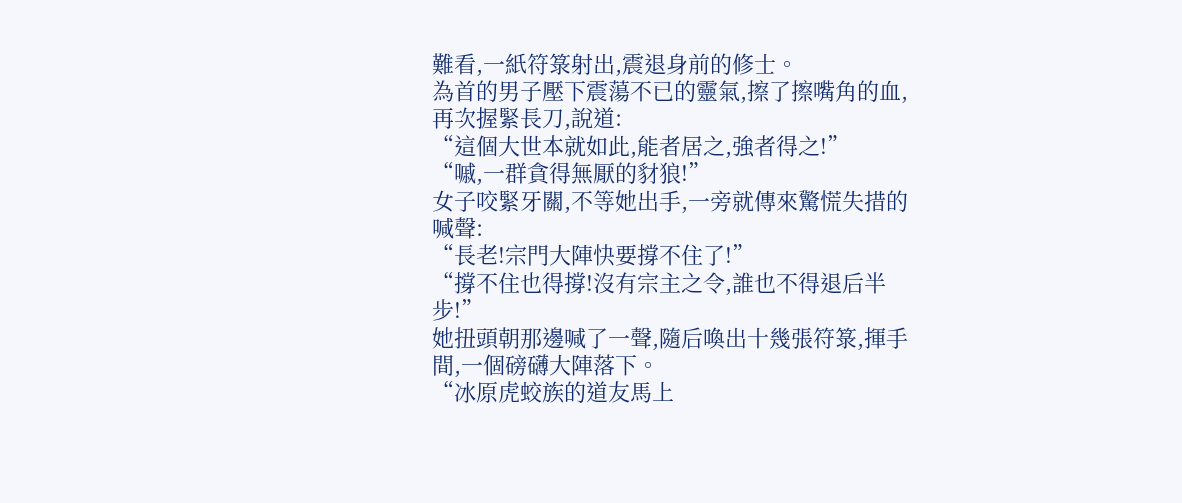難看,一紙符箓射出,震退身前的修士。
為首的男子壓下震蕩不已的靈氣,擦了擦嘴角的血,再次握緊長刀,說道:
“這個大世本就如此,能者居之,強者得之!”
“嘁,一群貪得無厭的豺狼!”
女子咬緊牙關,不等她出手,一旁就傳來驚慌失措的喊聲:
“長老!宗門大陣快要撐不住了!”
“撐不住也得撐!沒有宗主之令,誰也不得退后半步!”
她扭頭朝那邊喊了一聲,隨后喚出十幾張符箓,揮手間,一個磅礴大陣落下。
“冰原虎蛟族的道友馬上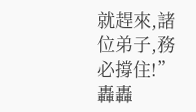就趕來,諸位弟子,務必撐住!”
轟轟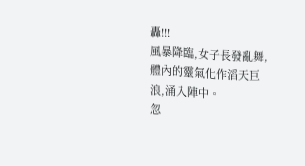轟!!!
風暴降臨,女子長發亂舞,體內的靈氣化作滔天巨浪,涌入陣中。
忽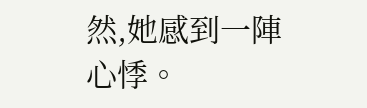然,她感到一陣心悸。